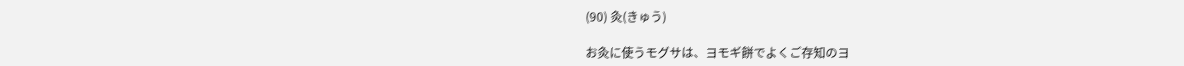(90) 灸(きゅう)

お灸に使うモグサは、ヨモギ餅でよくご存知のヨ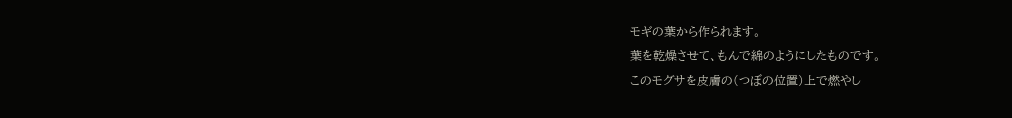モギの葉から作られます。
葉を乾燥させて、もんで綿のようにしたものです。
このモグサを皮膚の(つぼの位置)上で燃やし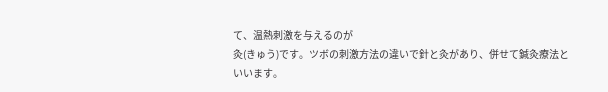て、温熱刺激を与えるのが
灸(きゅう)です。ツボの刺激方法の違いで針と灸があり、併せて鍼灸療法と
いいます。